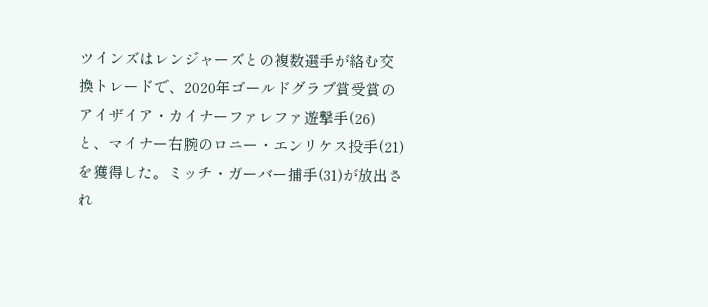ツインズはレンジャーズとの複数選手が絡む交換トレードで、2020年ゴールドグラブ賞受賞のアイザイア・カイナーファレファ遊撃手(26)と、マイナー右腕のロニー・エンリケス投手(21)を獲得した。ミッチ・ガーバー捕手(31)が放出され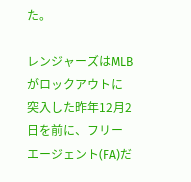た。

レンジャーズはMLBがロックアウトに突入した昨年12月2日を前に、フリーエージェント(FA)だ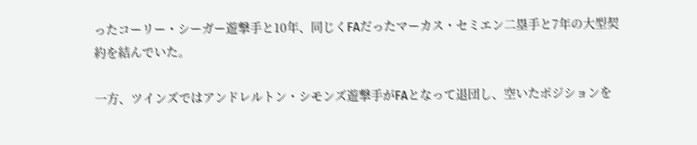ったコーリー・シーガー遊撃手と10年、同じくFAだったマーカス・セミエン二塁手と7年の大型契約を結んでいた。

一方、ツインズではアンドレルトン・シモンズ遊撃手がFAとなって退団し、空いたポジションを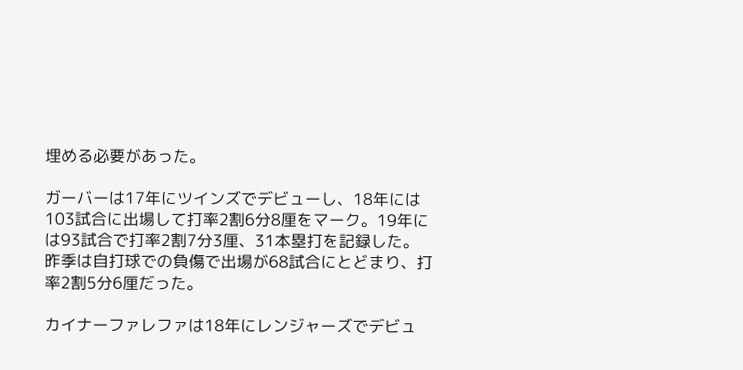埋める必要があった。

ガーバーは17年にツインズでデビューし、18年には103試合に出場して打率2割6分8厘をマーク。19年には93試合で打率2割7分3厘、31本塁打を記録した。昨季は自打球での負傷で出場が68試合にとどまり、打率2割5分6厘だった。

カイナーファレファは18年にレンジャーズでデビュ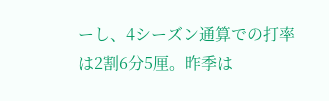ーし、4シーズン通算での打率は2割6分5厘。昨季は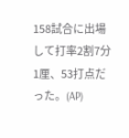158試合に出場して打率2割7分1厘、53打点だった。(AP)